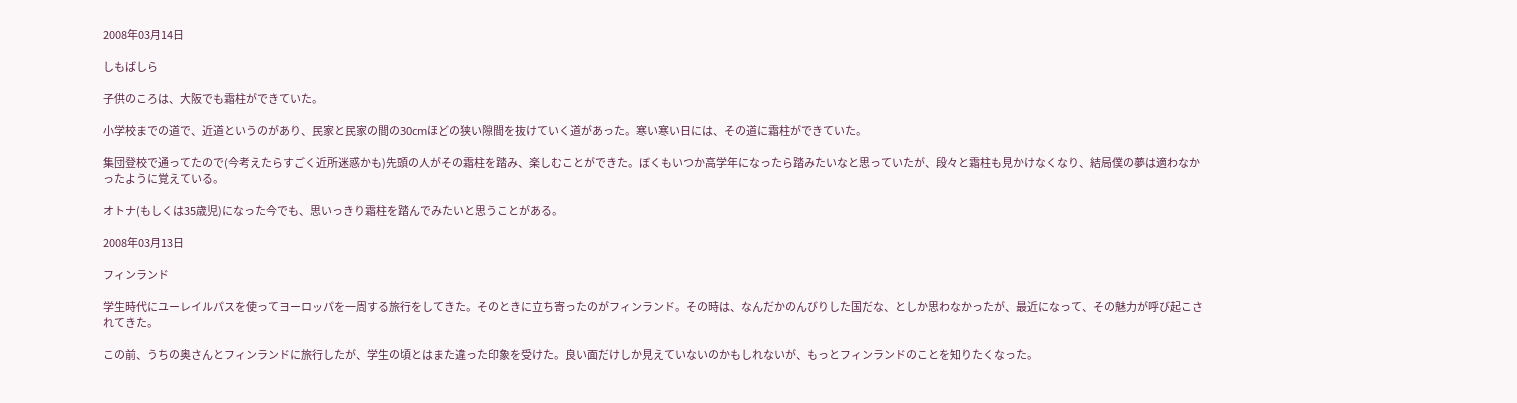2008年03月14日

しもばしら

子供のころは、大阪でも霜柱ができていた。

小学校までの道で、近道というのがあり、民家と民家の間の30cmほどの狭い隙間を抜けていく道があった。寒い寒い日には、その道に霜柱ができていた。

集団登校で通ってたので(今考えたらすごく近所迷惑かも)先頭の人がその霜柱を踏み、楽しむことができた。ぼくもいつか高学年になったら踏みたいなと思っていたが、段々と霜柱も見かけなくなり、結局僕の夢は適わなかったように覚えている。

オトナ(もしくは35歳児)になった今でも、思いっきり霜柱を踏んでみたいと思うことがある。

2008年03月13日

フィンランド

学生時代にユーレイルパスを使ってヨーロッパを一周する旅行をしてきた。そのときに立ち寄ったのがフィンランド。その時は、なんだかのんびりした国だな、としか思わなかったが、最近になって、その魅力が呼び起こされてきた。

この前、うちの奥さんとフィンランドに旅行したが、学生の頃とはまた違った印象を受けた。良い面だけしか見えていないのかもしれないが、もっとフィンランドのことを知りたくなった。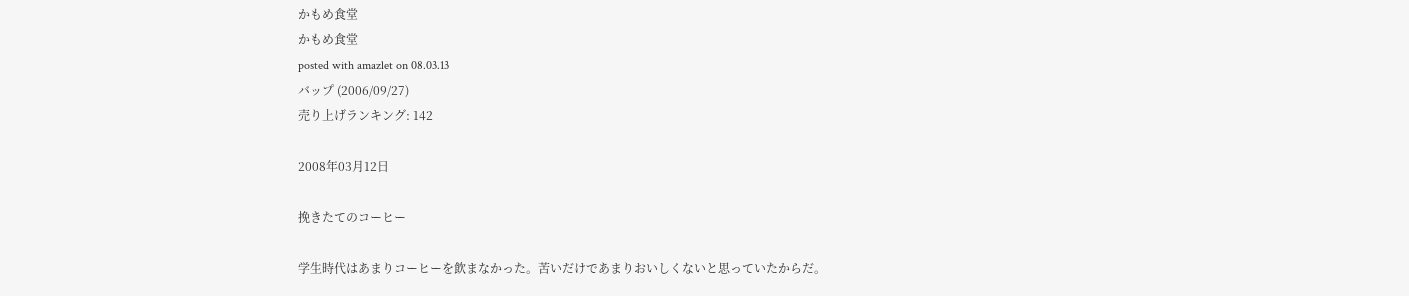かもめ食堂
かもめ食堂
posted with amazlet on 08.03.13
バップ (2006/09/27)
売り上げランキング: 142

2008年03月12日

挽きたてのコーヒー

学生時代はあまりコーヒーを飲まなかった。苦いだけであまりおいしくないと思っていたからだ。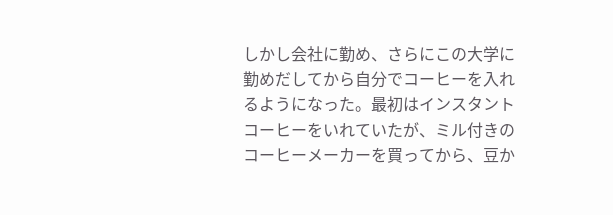しかし会社に勤め、さらにこの大学に勤めだしてから自分でコーヒーを入れるようになった。最初はインスタントコーヒーをいれていたが、ミル付きのコーヒーメーカーを買ってから、豆か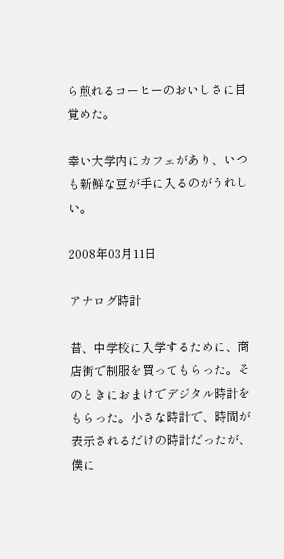ら煎れるコーヒーのおいしさに目覚めた。

幸い大学内にカフェがあり、いつも新鮮な豆が手に入るのがうれしい。

2008年03月11日

アナログ時計

昔、中学校に入学するために、商店街で制服を買ってもらった。そのときにおまけでデジタル時計をもらった。小さな時計で、時間が表示されるだけの時計だったが、僕に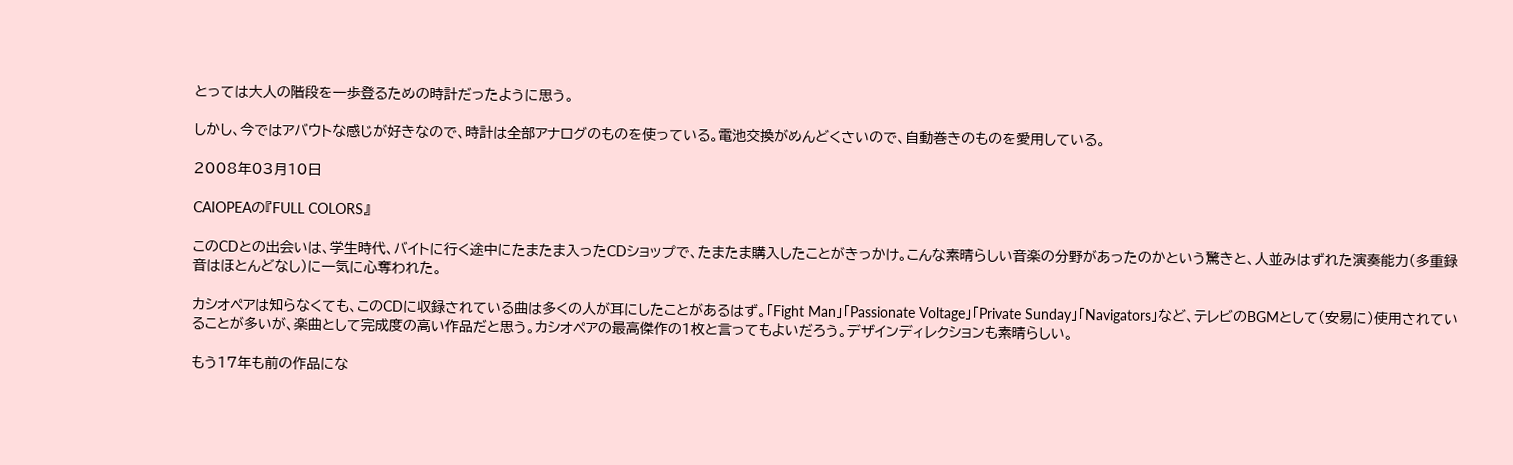とっては大人の階段を一歩登るための時計だったように思う。

しかし、今ではアバウトな感じが好きなので、時計は全部アナログのものを使っている。電池交換がめんどくさいので、自動巻きのものを愛用している。

2008年03月10日

CAIOPEAの『FULL COLORS』

このCDとの出会いは、学生時代、バイトに行く途中にたまたま入ったCDショップで、たまたま購入したことがきっかけ。こんな素晴らしい音楽の分野があったのかという驚きと、人並みはずれた演奏能力(多重録音はほとんどなし)に一気に心奪われた。

カシオペアは知らなくても、このCDに収録されている曲は多くの人が耳にしたことがあるはず。「Fight Man」「Passionate Voltage」「Private Sunday」「Navigators」など、テレビのBGMとして(安易に)使用されていることが多いが、楽曲として完成度の高い作品だと思う。カシオペアの最高傑作の1枚と言ってもよいだろう。デザインディレクションも素晴らしい。

もう17年も前の作品にな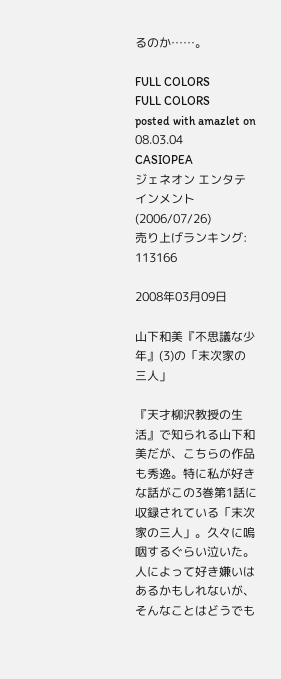るのか……。

FULL COLORS
FULL COLORS
posted with amazlet on 08.03.04
CASIOPEA
ジェネオン エンタテインメント (2006/07/26)
売り上げランキング: 113166

2008年03月09日

山下和美『不思議な少年』(3)の「末次家の三人」

『天才柳沢教授の生活』で知られる山下和美だが、こちらの作品も秀逸。特に私が好きな話がこの3巻第1話に収録されている「末次家の三人」。久々に嗚咽するぐらい泣いた。人によって好き嫌いはあるかもしれないが、そんなことはどうでも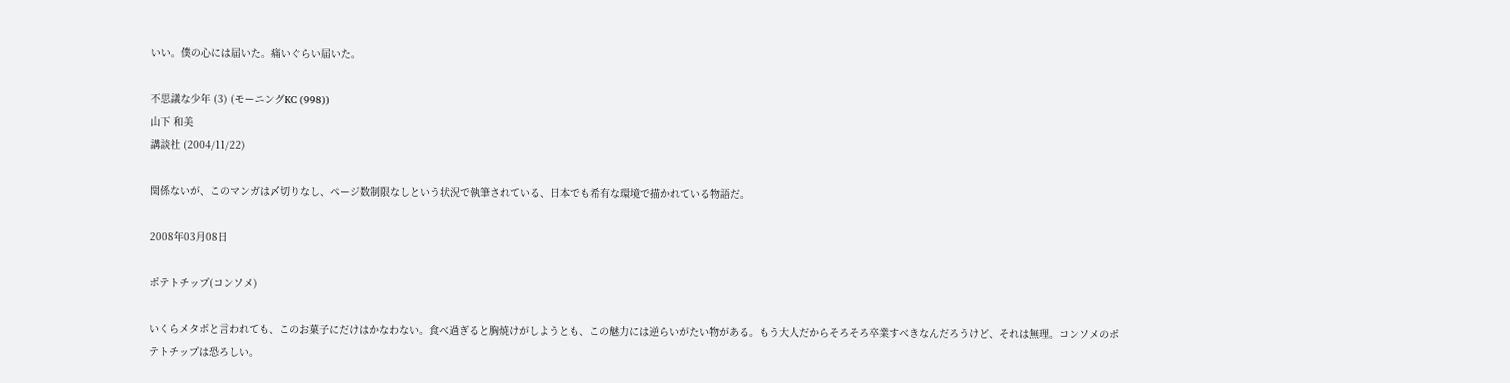いい。僕の心には届いた。痛いぐらい届いた。

不思議な少年 (3) (モーニングKC (998))
山下 和美
講談社 (2004/11/22)

関係ないが、このマンガは〆切りなし、ページ数制限なしという状況で執筆されている、日本でも希有な環境で描かれている物語だ。

2008年03月08日

ポテトチップ(コンソメ)

いくらメタボと言われても、このお菓子にだけはかなわない。食べ過ぎると胸焼けがしようとも、この魅力には逆らいがたい物がある。もう大人だからそろそろ卒業すべきなんだろうけど、それは無理。コンソメのポテトチップは恐ろしい。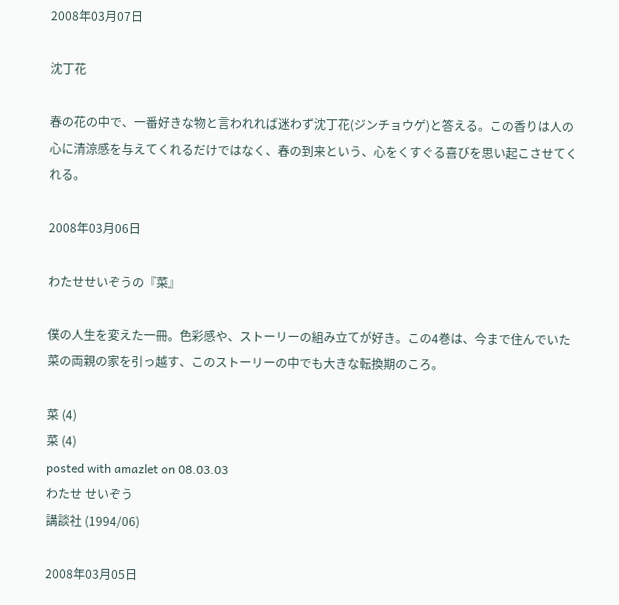2008年03月07日

沈丁花

春の花の中で、一番好きな物と言われれば迷わず沈丁花(ジンチョウゲ)と答える。この香りは人の心に清涼感を与えてくれるだけではなく、春の到来という、心をくすぐる喜びを思い起こさせてくれる。

2008年03月06日

わたせせいぞうの『菜』

僕の人生を変えた一冊。色彩感や、ストーリーの組み立てが好き。この4巻は、今まで住んでいた菜の両親の家を引っ越す、このストーリーの中でも大きな転換期のころ。

菜 (4)
菜 (4)
posted with amazlet on 08.03.03
わたせ せいぞう
講談社 (1994/06)

2008年03月05日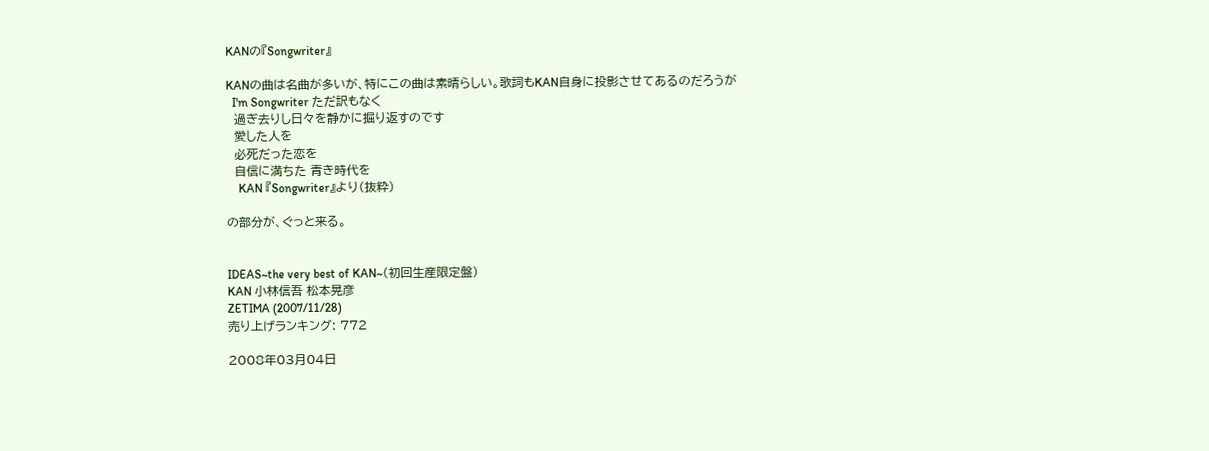KANの『Songwriter』

KANの曲は名曲が多いが、特にこの曲は素晴らしい。歌詞もKAN自身に投影させてあるのだろうが
  I'm Songwriter ただ訳もなく
  過ぎ去りし日々を静かに掘り返すのです
  愛した人を
  必死だった恋を
  自信に満ちた 青き時代を
    KAN 『Songwriter』より(抜粋)

の部分が、ぐっと来る。


IDEAS~the very best of KAN~(初回生産限定盤)
KAN 小林信吾 松本晃彦
ZETIMA (2007/11/28)
売り上げランキング: 772

2008年03月04日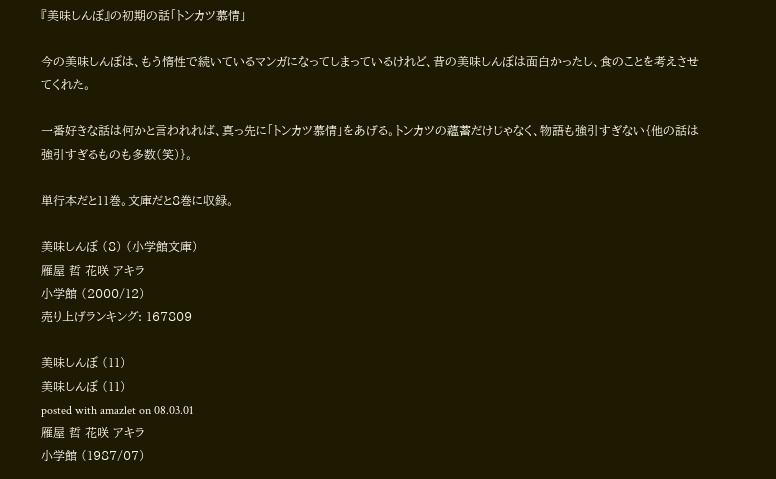『美味しんぼ』の初期の話「トンカツ慕情」

今の美味しんぼは、もう惰性で続いているマンガになってしまっているけれど、昔の美味しんぼは面白かったし、食のことを考えさせてくれた。

一番好きな話は何かと言われれば、真っ先に「トンカツ慕情」をあげる。トンカツの蘊蓄だけじゃなく、物語も強引すぎない{他の話は強引すぎるものも多数(笑)}。

単行本だと11巻。文庫だと8巻に収録。

美味しんぼ (8) (小学館文庫)
雁屋 哲 花咲 アキラ
小学館 (2000/12)
売り上げランキング: 167809

美味しんぼ (11)
美味しんぼ (11)
posted with amazlet on 08.03.01
雁屋 哲 花咲 アキラ
小学館 (1987/07)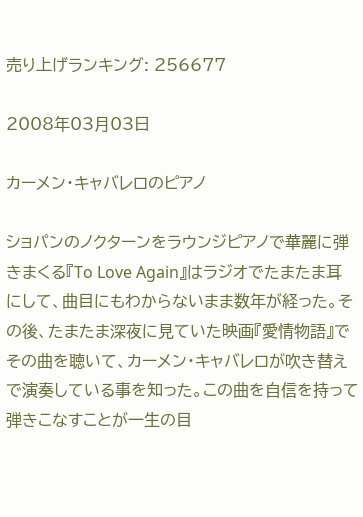売り上げランキング: 256677

2008年03月03日

カーメン・キャバレロのピアノ

ショパンのノクターンをラウンジピアノで華麗に弾きまくる『To Love Again』はラジオでたまたま耳にして、曲目にもわからないまま数年が経った。その後、たまたま深夜に見ていた映画『愛情物語』でその曲を聴いて、カーメン・キャバレロが吹き替えで演奏している事を知った。この曲を自信を持って弾きこなすことが一生の目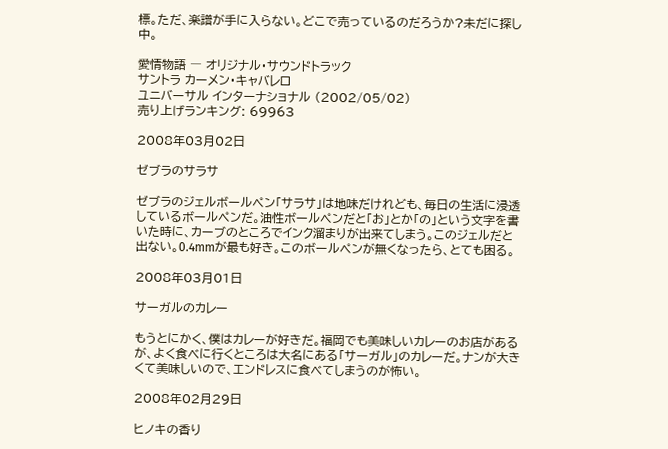標。ただ、楽譜が手に入らない。どこで売っているのだろうか?未だに探し中。

愛情物語 ― オリジナル・サウンドトラック
サントラ カーメン・キャバレロ
ユニバーサル インターナショナル (2002/05/02)
売り上げランキング: 69963

2008年03月02日

ゼブラのサラサ

ゼブラのジェルボールペン「サラサ」は地味だけれども、毎日の生活に浸透しているボールペンだ。油性ボールペンだと「お」とか「の」という文字を書いた時に、カーブのところでインク溜まりが出来てしまう。このジェルだと出ない。0.4mmが最も好き。このボールペンが無くなったら、とても困る。

2008年03月01日

サーガルのカレー

もうとにかく、僕はカレーが好きだ。福岡でも美味しいカレーのお店があるが、よく食べに行くところは大名にある「サーガル」のカレーだ。ナンが大きくて美味しいので、エンドレスに食べてしまうのが怖い。

2008年02月29日

ヒノキの香り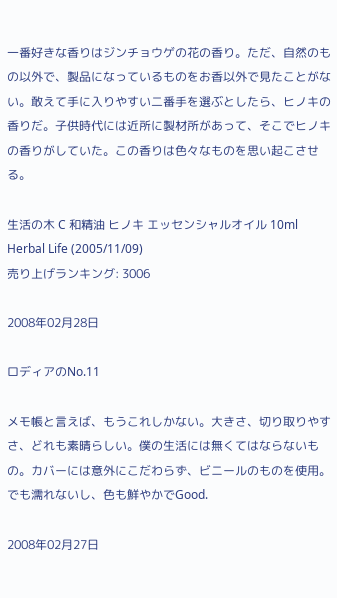一番好きな香りはジンチョウゲの花の香り。ただ、自然のもの以外で、製品になっているものをお香以外で見たことがない。敢えて手に入りやすい二番手を選ぶとしたら、ヒノキの香りだ。子供時代には近所に製材所があって、そこでヒノキの香りがしていた。この香りは色々なものを思い起こさせる。

生活の木 C 和精油 ヒノキ エッセンシャルオイル 10ml
Herbal Life (2005/11/09)
売り上げランキング: 3006

2008年02月28日

ロディアのNo.11

メモ帳と言えば、もうこれしかない。大きさ、切り取りやすさ、どれも素晴らしい。僕の生活には無くてはならないもの。カバーには意外にこだわらず、ビニールのものを使用。でも濡れないし、色も鮮やかでGood.

2008年02月27日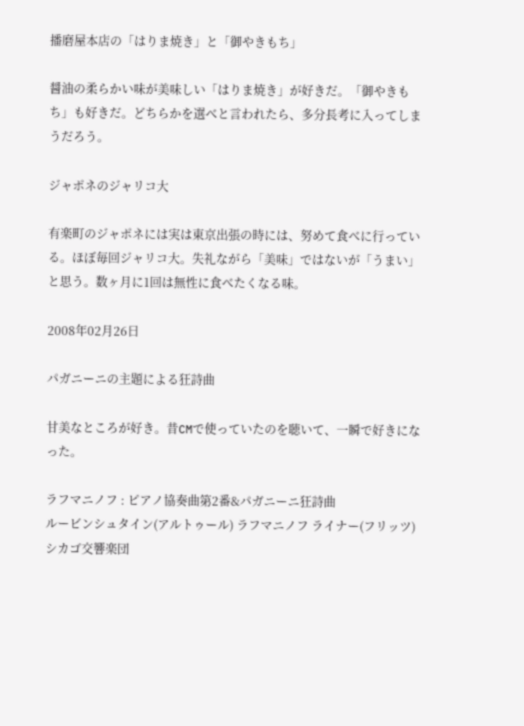播磨屋本店の「はりま焼き」と「御やきもち」

醤油の柔らかい味が美味しい「はりま焼き」が好きだ。「御やきもち」も好きだ。どちらかを選べと言われたら、多分長考に入ってしまうだろう。

ジャポネのジャリコ大

有楽町のジャポネには実は東京出張の時には、努めて食べに行っている。ほぼ毎回ジャリコ大。失礼ながら「美味」ではないが「うまい」と思う。数ヶ月に1回は無性に食べたくなる味。

2008年02月26日

パガニーニの主題による狂詩曲

甘美なところが好き。昔CMで使っていたのを聴いて、一瞬で好きになった。

ラフマニノフ : ピアノ協奏曲第2番&パガニーニ狂詩曲
ルービンシュタイン(アルトゥール) ラフマニノフ ライナー(フリッツ) シカゴ交響楽団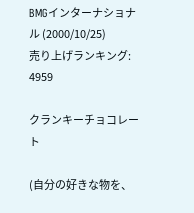BMGインターナショナル (2000/10/25)
売り上げランキング: 4959

クランキーチョコレート

(自分の好きな物を、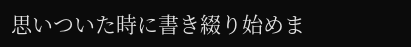思いついた時に書き綴り始めま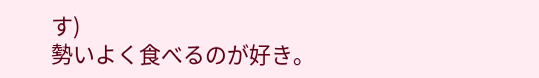す)
勢いよく食べるのが好き。